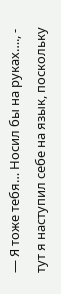— Я тоже тебя… Носил бы на руках…., - тут я наступил себе на язык, поскольку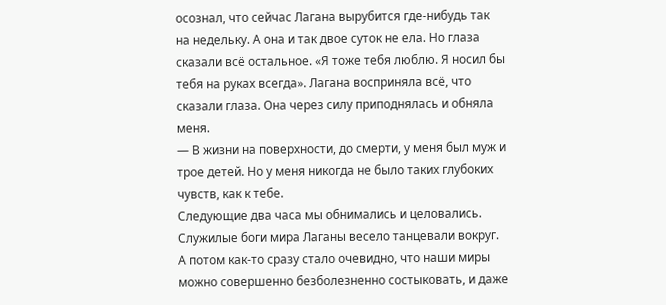осознал, что сейчас Лагана вырубится где-нибудь так на недельку. А она и так двое суток не ела. Но глаза сказали всё остальное. «Я тоже тебя люблю. Я носил бы тебя на руках всегда». Лагана восприняла всё, что сказали глаза. Она через силу приподнялась и обняла меня.
— В жизни на поверхности, до смерти, у меня был муж и трое детей. Но у меня никогда не было таких глубоких чувств, как к тебе.
Следующие два часа мы обнимались и целовались. Служилые боги мира Лаганы весело танцевали вокруг. А потом как-то сразу стало очевидно, что наши миры можно совершенно безболезненно состыковать, и даже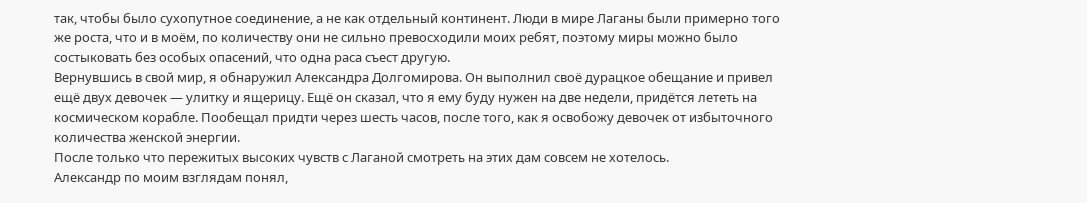так, чтобы было сухопутное соединение, а не как отдельный континент. Люди в мире Лаганы были примерно того же роста, что и в моём, по количеству они не сильно превосходили моих ребят, поэтому миры можно было состыковать без особых опасений, что одна раса съест другую.
Вернувшись в свой мир, я обнаружил Александра Долгомирова. Он выполнил своё дурацкое обещание и привел ещё двух девочек — улитку и ящерицу. Ещё он сказал, что я ему буду нужен на две недели, придётся лететь на космическом корабле. Пообещал придти через шесть часов, после того, как я освобожу девочек от избыточного количества женской энергии.
После только что пережитых высоких чувств с Лаганой смотреть на этих дам совсем не хотелось.
Александр по моим взглядам понял,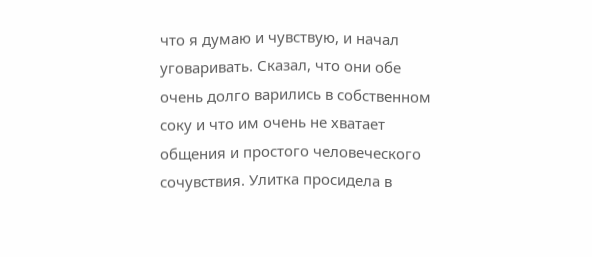что я думаю и чувствую, и начал уговаривать. Сказал, что они обе очень долго варились в собственном соку и что им очень не хватает общения и простого человеческого сочувствия. Улитка просидела в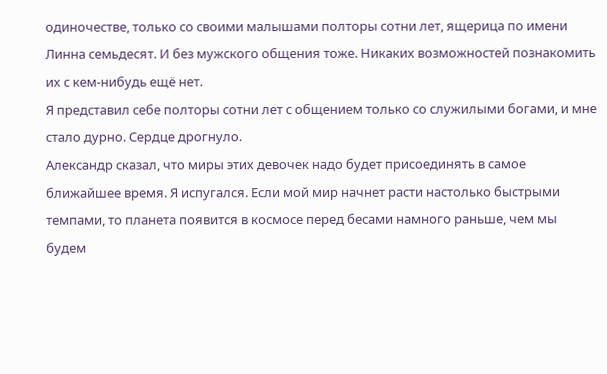одиночестве, только со своими малышами полторы сотни лет, ящерица по имени Линна семьдесят. И без мужского общения тоже. Никаких возможностей познакомить их с кем-нибудь ещё нет.
Я представил себе полторы сотни лет с общением только со служилыми богами, и мне стало дурно. Сердце дрогнуло.
Александр сказал, что миры этих девочек надо будет присоединять в самое ближайшее время. Я испугался. Если мой мир начнет расти настолько быстрыми темпами, то планета появится в космосе перед бесами намного раньше, чем мы будем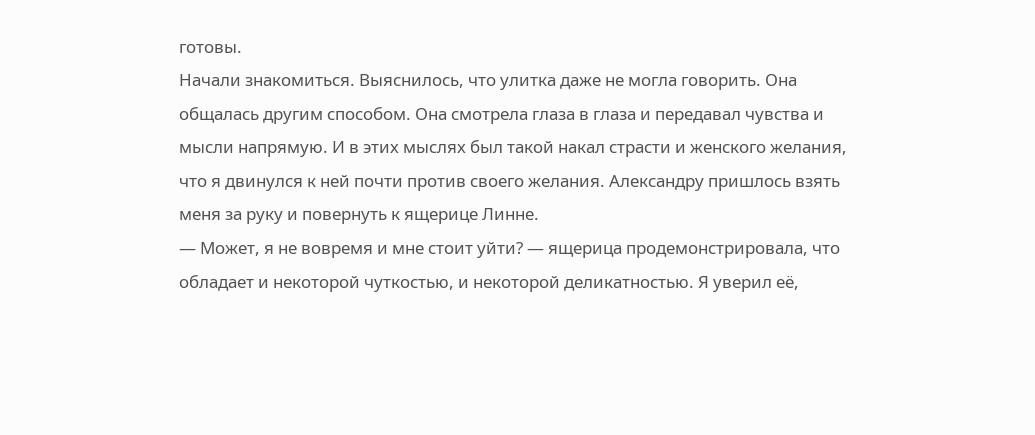готовы.
Начали знакомиться. Выяснилось, что улитка даже не могла говорить. Она общалась другим способом. Она смотрела глаза в глаза и передавал чувства и мысли напрямую. И в этих мыслях был такой накал страсти и женского желания, что я двинулся к ней почти против своего желания. Александру пришлось взять меня за руку и повернуть к ящерице Линне.
— Может, я не вовремя и мне стоит уйти? — ящерица продемонстрировала, что обладает и некоторой чуткостью, и некоторой деликатностью. Я уверил её,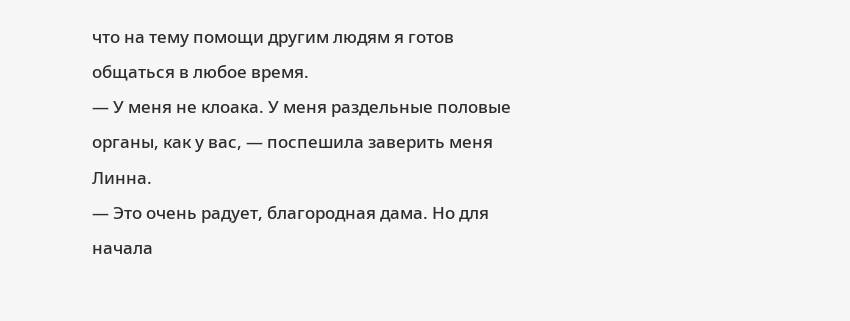что на тему помощи другим людям я готов общаться в любое время.
— У меня не клоака. У меня раздельные половые органы, как у вас, — поспешила заверить меня Линна.
— Это очень радует, благородная дама. Но для начала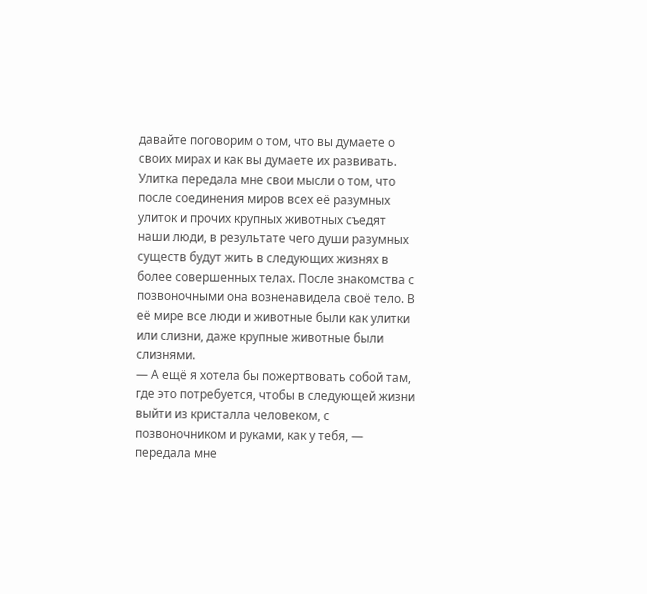давайте поговорим о том, что вы думаете о своих мирах и как вы думаете их развивать.
Улитка передала мне свои мысли о том, что после соединения миров всех её разумных улиток и прочих крупных животных съедят наши люди, в результате чего души разумных существ будут жить в следующих жизнях в более совершенных телах. После знакомства с позвоночными она возненавидела своё тело. В её мире все люди и животные были как улитки или слизни, даже крупные животные были слизнями.
— А ещё я хотела бы пожертвовать собой там, где это потребуется, чтобы в следующей жизни выйти из кристалла человеком, с позвоночником и руками, как у тебя, — передала мне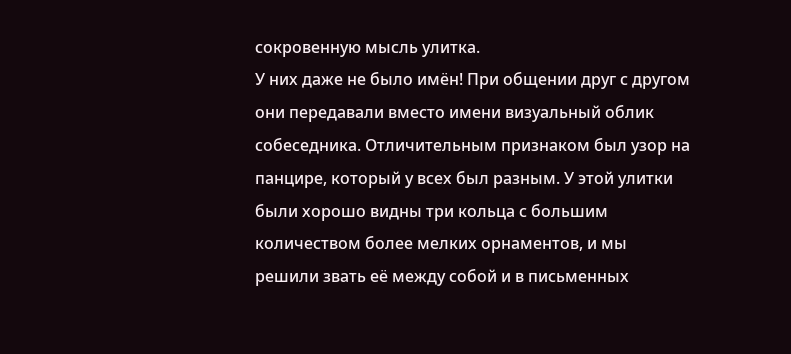сокровенную мысль улитка.
У них даже не было имён! При общении друг с другом они передавали вместо имени визуальный облик собеседника. Отличительным признаком был узор на панцире, который у всех был разным. У этой улитки были хорошо видны три кольца с большим количеством более мелких орнаментов, и мы решили звать её между собой и в письменных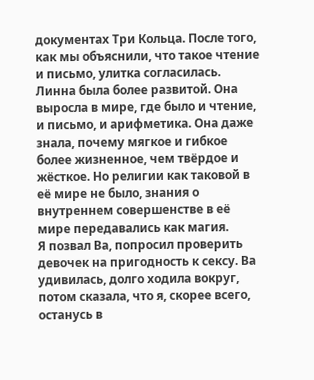документах Три Кольца. После того, как мы объяснили, что такое чтение и письмо, улитка согласилась.
Линна была более развитой. Она выросла в мире, где было и чтение, и письмо, и арифметика. Она даже знала, почему мягкое и гибкое более жизненное, чем твёрдое и жёсткое. Но религии как таковой в её мире не было, знания о внутреннем совершенстве в её мире передавались как магия.
Я позвал Ва, попросил проверить девочек на пригодность к сексу. Ва удивилась, долго ходила вокруг, потом сказала, что я, скорее всего, останусь в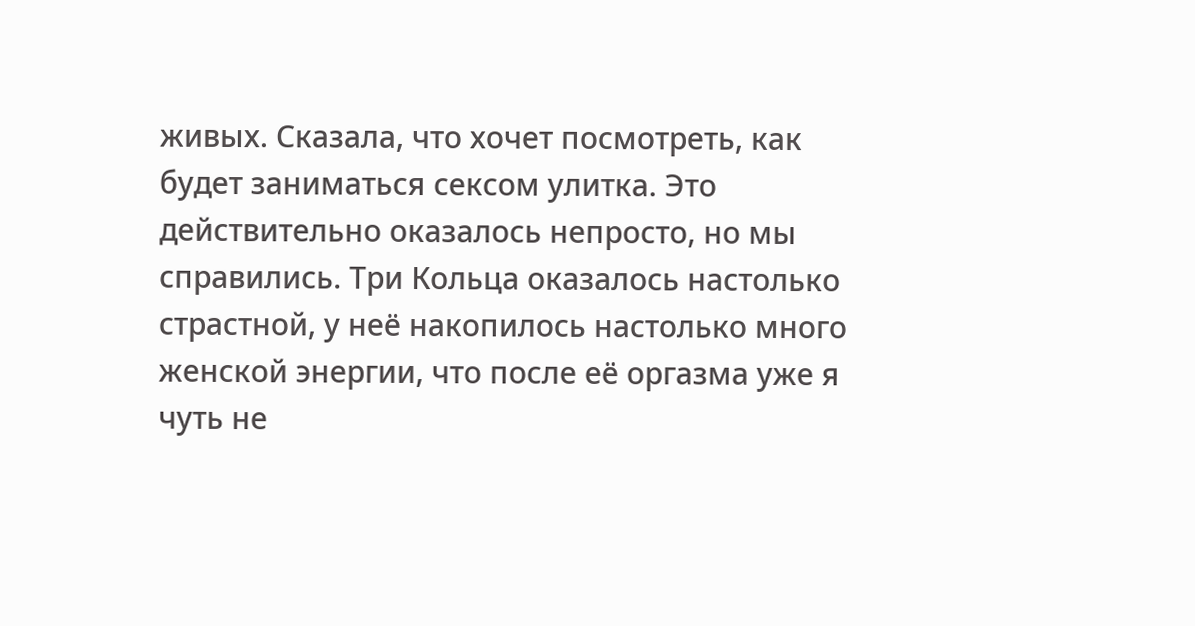живых. Сказала, что хочет посмотреть, как будет заниматься сексом улитка. Это действительно оказалось непросто, но мы справились. Три Кольца оказалось настолько страстной, у неё накопилось настолько много женской энергии, что после её оргазма уже я чуть не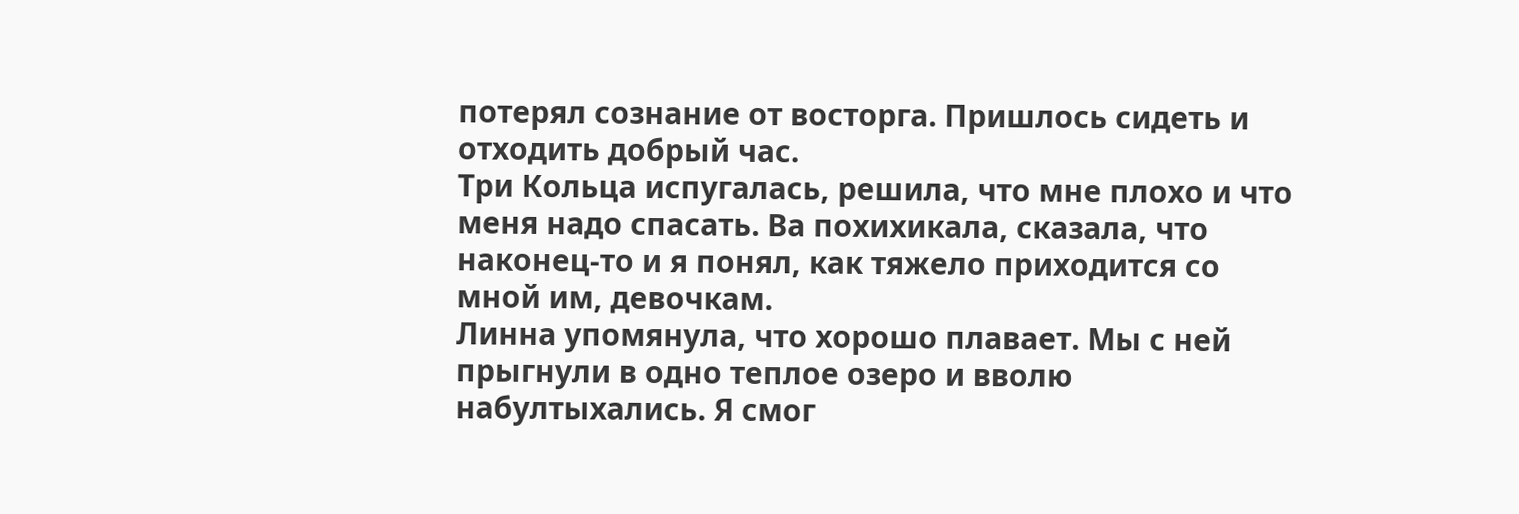потерял сознание от восторга. Пришлось сидеть и отходить добрый час.
Три Кольца испугалась, решила, что мне плохо и что меня надо спасать. Ва похихикала, сказала, что наконец-то и я понял, как тяжело приходится со мной им, девочкам.
Линна упомянула, что хорошо плавает. Мы с ней прыгнули в одно теплое озеро и вволю набултыхались. Я смог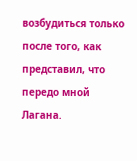возбудиться только после того, как представил, что передо мной Лагана.